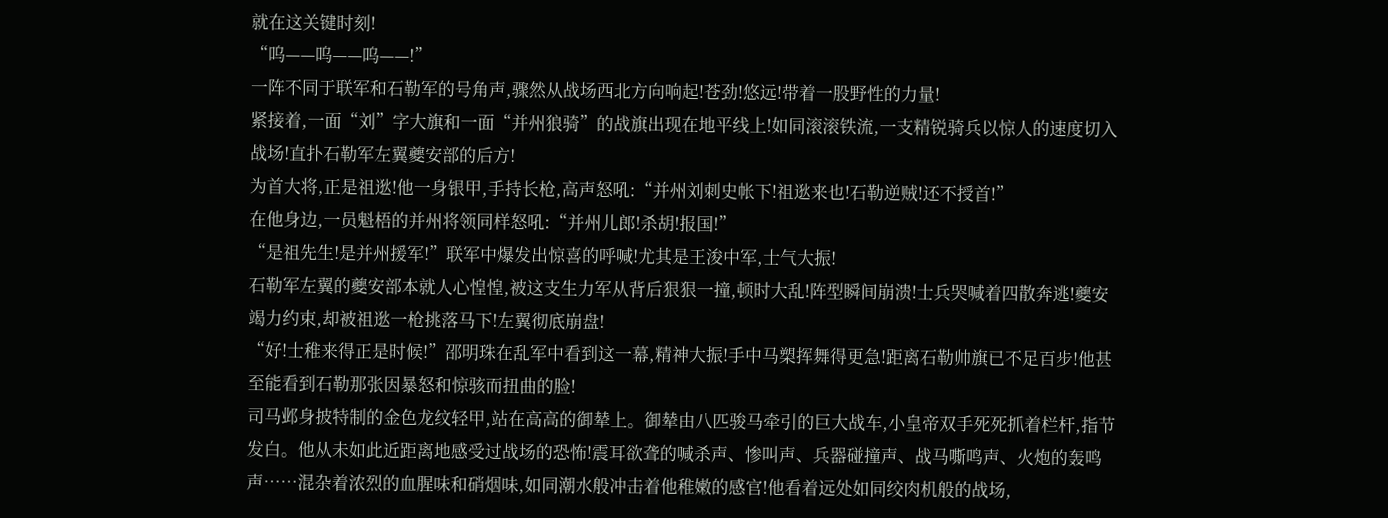就在这关键时刻!
“呜——呜——呜——!”
一阵不同于联军和石勒军的号角声,骤然从战场西北方向响起!苍劲!悠远!带着一股野性的力量!
紧接着,一面“刘”字大旗和一面“并州狼骑”的战旗出现在地平线上!如同滚滚铁流,一支精锐骑兵以惊人的速度切入战场!直扑石勒军左翼夔安部的后方!
为首大将,正是祖逖!他一身银甲,手持长枪,高声怒吼:“并州刘刺史帐下!祖逖来也!石勒逆贼!还不授首!”
在他身边,一员魁梧的并州将领同样怒吼:“并州儿郎!杀胡!报国!”
“是祖先生!是并州援军!”联军中爆发出惊喜的呼喊!尤其是王浚中军,士气大振!
石勒军左翼的夔安部本就人心惶惶,被这支生力军从背后狠狠一撞,顿时大乱!阵型瞬间崩溃!士兵哭喊着四散奔逃!夔安竭力约束,却被祖逖一枪挑落马下!左翼彻底崩盘!
“好!士稚来得正是时候!”邵明珠在乱军中看到这一幕,精神大振!手中马槊挥舞得更急!距离石勒帅旗已不足百步!他甚至能看到石勒那张因暴怒和惊骇而扭曲的脸!
司马邺身披特制的金色龙纹轻甲,站在高高的御辇上。御辇由八匹骏马牵引的巨大战车,小皇帝双手死死抓着栏杆,指节发白。他从未如此近距离地感受过战场的恐怖!震耳欲聋的喊杀声、惨叫声、兵器碰撞声、战马嘶鸣声、火炮的轰鸣声……混杂着浓烈的血腥味和硝烟味,如同潮水般冲击着他稚嫩的感官!他看着远处如同绞肉机般的战场,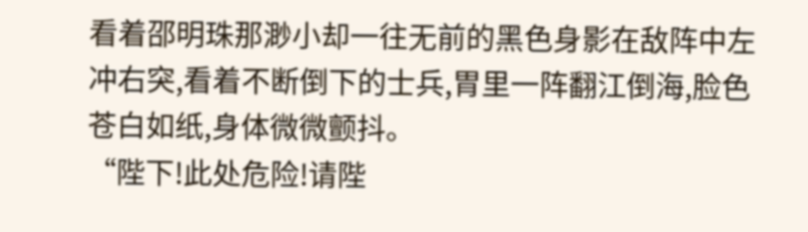看着邵明珠那渺小却一往无前的黑色身影在敌阵中左冲右突,看着不断倒下的士兵,胃里一阵翻江倒海,脸色苍白如纸,身体微微颤抖。
“陛下!此处危险!请陛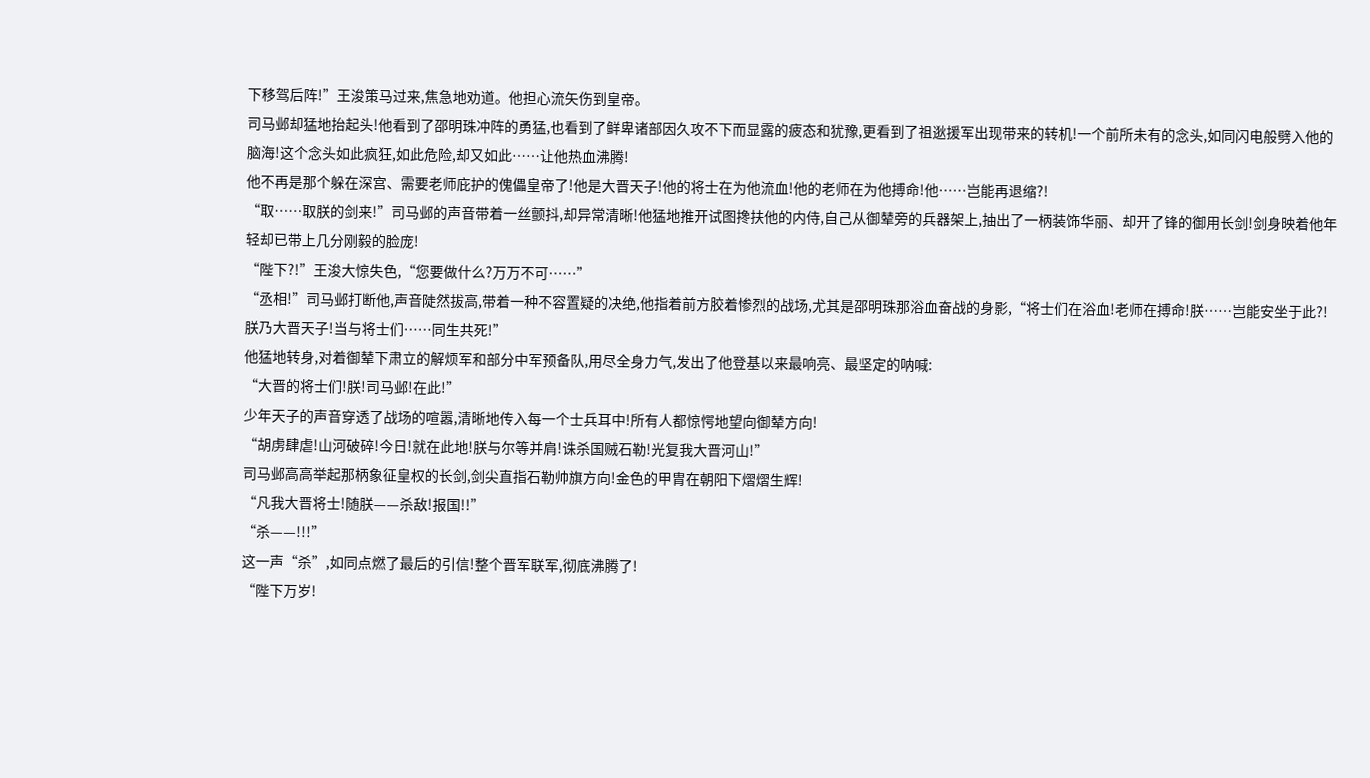下移驾后阵!”王浚策马过来,焦急地劝道。他担心流矢伤到皇帝。
司马邺却猛地抬起头!他看到了邵明珠冲阵的勇猛,也看到了鲜卑诸部因久攻不下而显露的疲态和犹豫,更看到了祖逖援军出现带来的转机!一个前所未有的念头,如同闪电般劈入他的脑海!这个念头如此疯狂,如此危险,却又如此……让他热血沸腾!
他不再是那个躲在深宫、需要老师庇护的傀儡皇帝了!他是大晋天子!他的将士在为他流血!他的老师在为他搏命!他……岂能再退缩?!
“取……取朕的剑来!”司马邺的声音带着一丝颤抖,却异常清晰!他猛地推开试图搀扶他的内侍,自己从御辇旁的兵器架上,抽出了一柄装饰华丽、却开了锋的御用长剑!剑身映着他年轻却已带上几分刚毅的脸庞!
“陛下?!”王浚大惊失色,“您要做什么?万万不可……”
“丞相!”司马邺打断他,声音陡然拔高,带着一种不容置疑的决绝,他指着前方胶着惨烈的战场,尤其是邵明珠那浴血奋战的身影,“将士们在浴血!老师在搏命!朕……岂能安坐于此?!朕乃大晋天子!当与将士们……同生共死!”
他猛地转身,对着御辇下肃立的解烦军和部分中军预备队,用尽全身力气,发出了他登基以来最响亮、最坚定的呐喊:
“大晋的将士们!朕!司马邺!在此!”
少年天子的声音穿透了战场的喧嚣,清晰地传入每一个士兵耳中!所有人都惊愕地望向御辇方向!
“胡虏肆虐!山河破碎!今日!就在此地!朕与尔等并肩!诛杀国贼石勒!光复我大晋河山!”
司马邺高高举起那柄象征皇权的长剑,剑尖直指石勒帅旗方向!金色的甲胄在朝阳下熠熠生辉!
“凡我大晋将士!随朕——杀敌!报国!!”
“杀——!!!”
这一声“杀”,如同点燃了最后的引信!整个晋军联军,彻底沸腾了!
“陛下万岁!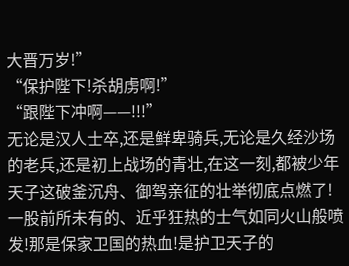大晋万岁!”
“保护陛下!杀胡虏啊!”
“跟陛下冲啊——!!!”
无论是汉人士卒,还是鲜卑骑兵,无论是久经沙场的老兵,还是初上战场的青壮,在这一刻,都被少年天子这破釜沉舟、御驾亲征的壮举彻底点燃了!一股前所未有的、近乎狂热的士气如同火山般喷发!那是保家卫国的热血!是护卫天子的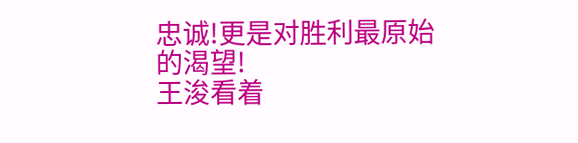忠诚!更是对胜利最原始的渴望!
王浚看着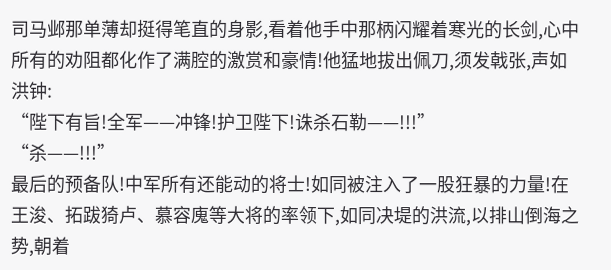司马邺那单薄却挺得笔直的身影,看着他手中那柄闪耀着寒光的长剑,心中所有的劝阻都化作了满腔的激赏和豪情!他猛地拔出佩刀,须发戟张,声如洪钟:
“陛下有旨!全军——冲锋!护卫陛下!诛杀石勒——!!!”
“杀——!!!”
最后的预备队!中军所有还能动的将士!如同被注入了一股狂暴的力量!在王浚、拓跋猗卢、慕容廆等大将的率领下,如同决堤的洪流,以排山倒海之势,朝着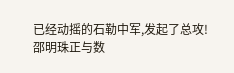已经动摇的石勒中军,发起了总攻!
邵明珠正与数